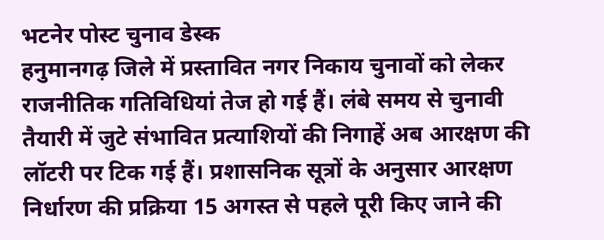भटनेर पोस्ट चुनाव डेस्क
हनुमानगढ़ जिले में प्रस्तावित नगर निकाय चुनावों को लेकर राजनीतिक गतिविधियां तेज हो गई हैं। लंबे समय से चुनावी तैयारी में जुटे संभावित प्रत्याशियों की निगाहें अब आरक्षण की लॉटरी पर टिक गई हैं। प्रशासनिक सूत्रों के अनुसार आरक्षण निर्धारण की प्रक्रिया 15 अगस्त से पहले पूरी किए जाने की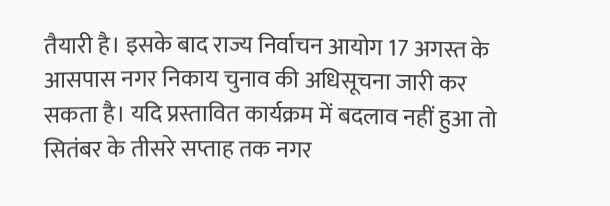तैयारी है। इसके बाद राज्य निर्वाचन आयोग 17 अगस्त के आसपास नगर निकाय चुनाव की अधिसूचना जारी कर सकता है। यदि प्रस्तावित कार्यक्रम में बदलाव नहीं हुआ तो सितंबर के तीसरे सप्ताह तक नगर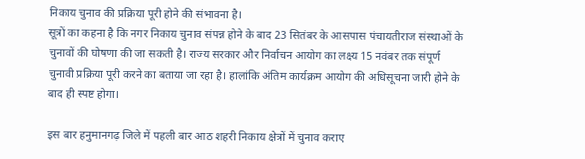निकाय चुनाव की प्रक्रिया पूरी होने की संभावना है।
सूत्रों का कहना है कि नगर निकाय चुनाव संपन्न होने के बाद 23 सितंबर के आसपास पंचायतीराज संस्थाओं के चुनावों की घोषणा की जा सकती है। राज्य सरकार और निर्वाचन आयोग का लक्ष्य 15 नवंबर तक संपूर्ण चुनावी प्रक्रिया पूरी करने का बताया जा रहा है। हालांकि अंतिम कार्यक्रम आयोग की अधिसूचना जारी होने के बाद ही स्पष्ट होगा।

इस बार हनुमानगढ़ जिले में पहली बार आठ शहरी निकाय क्षेत्रों में चुनाव कराए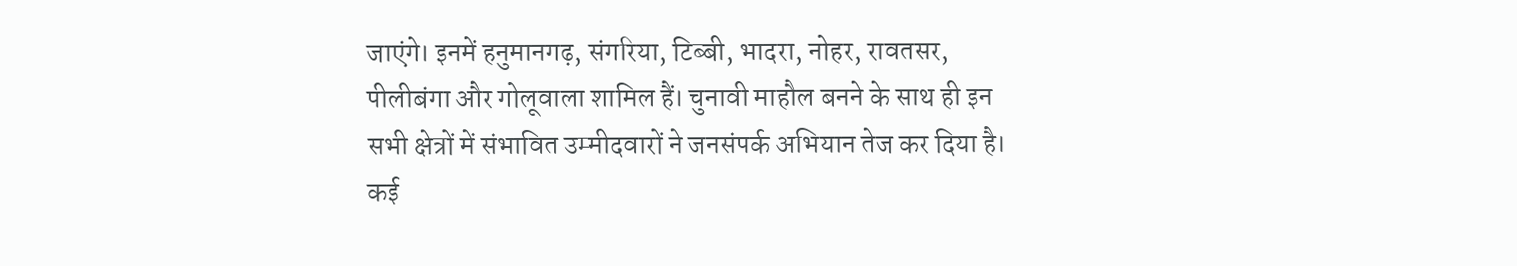जाएंगे। इनमें हनुमानगढ़, संगरिया, टिब्बी, भादरा, नोहर, रावतसर, पीलीबंगा और गोलूवाला शामिल हैं। चुनावी माहौल बनने के साथ ही इन सभी क्षेत्रों में संभावित उम्मीदवारों ने जनसंपर्क अभियान तेज कर दिया है। कई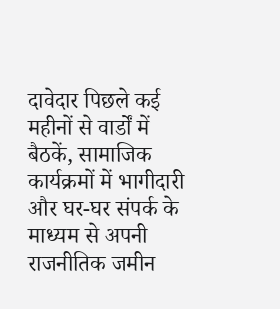दावेदार पिछले कई महीनों से वार्डों में बैठकें, सामाजिक कार्यक्रमों में भागीदारी और घर-घर संपर्क के माध्यम से अपनी राजनीतिक जमीन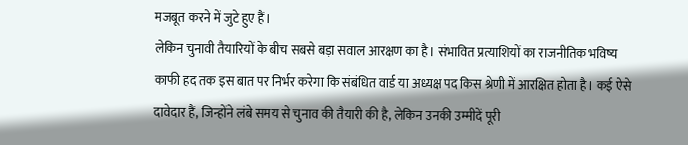मजबूत करने में जुटे हुए हैं।
लेकिन चुनावी तैयारियों के बीच सबसे बड़ा सवाल आरक्षण का है। संभावित प्रत्याशियों का राजनीतिक भविष्य काफी हद तक इस बात पर निर्भर करेगा कि संबंधित वार्ड या अध्यक्ष पद किस श्रेणी में आरक्षित होता है। कई ऐसे दावेदार हैं, जिन्होंने लंबे समय से चुनाव की तैयारी की है, लेकिन उनकी उम्मीदें पूरी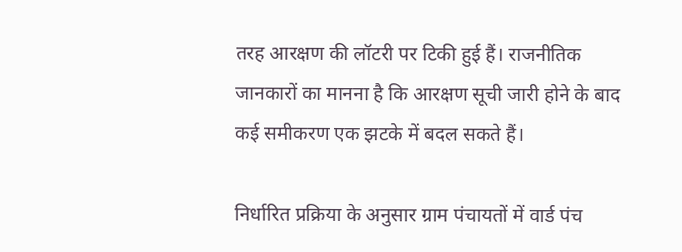तरह आरक्षण की लॉटरी पर टिकी हुई हैं। राजनीतिक जानकारों का मानना है कि आरक्षण सूची जारी होने के बाद कई समीकरण एक झटके में बदल सकते हैं।

निर्धारित प्रक्रिया के अनुसार ग्राम पंचायतों में वार्ड पंच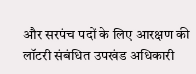और सरपंच पदों के लिए आरक्षण की लॉटरी संबंधित उपखंड अधिकारी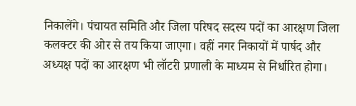निकालेंगे। पंचायत समिति और जिला परिषद सदस्य पदों का आरक्षण जिला कलक्टर की ओर से तय किया जाएगा। वहीं नगर निकायों में पार्षद और अध्यक्ष पदों का आरक्षण भी लॉटरी प्रणाली के माध्यम से निर्धारित होगा।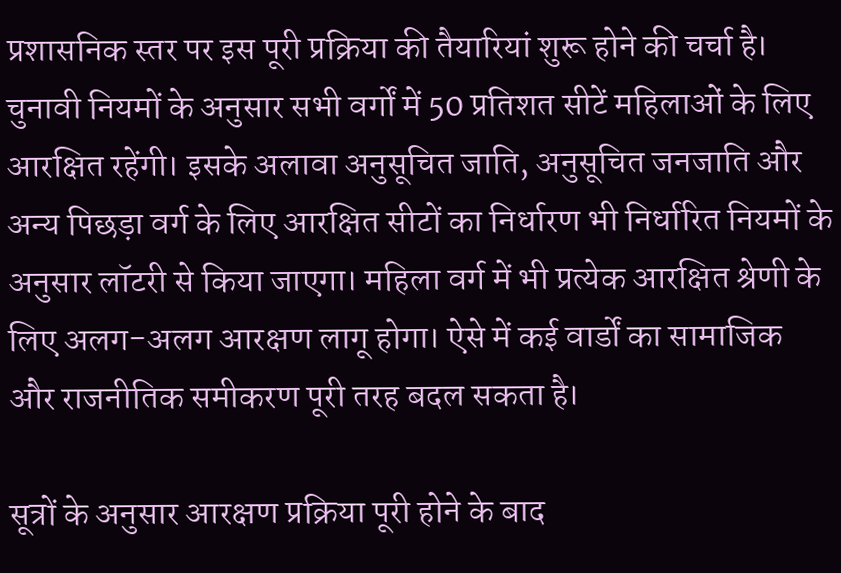प्रशासनिक स्तर पर इस पूरी प्रक्रिया की तैयारियां शुरू होने की चर्चा है।
चुनावी नियमों के अनुसार सभी वर्गों में 50 प्रतिशत सीटें महिलाओं के लिए आरक्षित रहेंगी। इसके अलावा अनुसूचित जाति, अनुसूचित जनजाति और अन्य पिछड़ा वर्ग के लिए आरक्षित सीटों का निर्धारण भी निर्धारित नियमों के अनुसार लॉटरी से किया जाएगा। महिला वर्ग में भी प्रत्येक आरक्षित श्रेणी के लिए अलग-अलग आरक्षण लागू होगा। ऐसे में कई वार्डों का सामाजिक और राजनीतिक समीकरण पूरी तरह बदल सकता है।

सूत्रों के अनुसार आरक्षण प्रक्रिया पूरी होने के बाद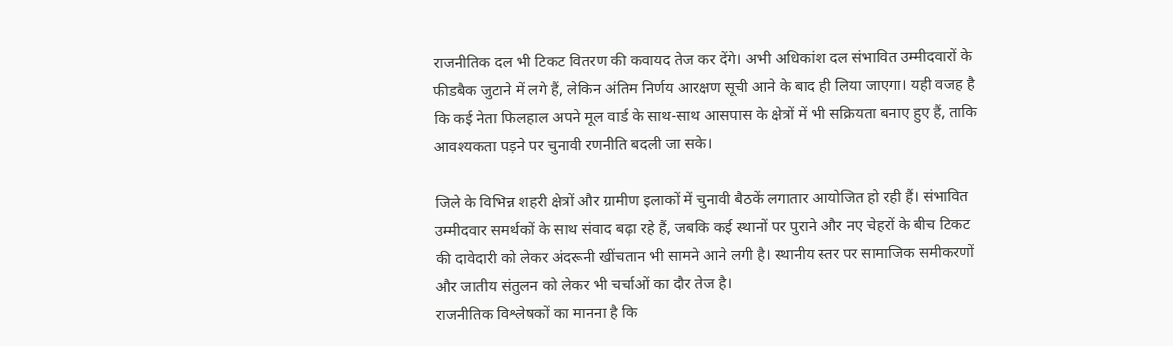राजनीतिक दल भी टिकट वितरण की कवायद तेज कर देंगे। अभी अधिकांश दल संभावित उम्मीदवारों के फीडबैक जुटाने में लगे हैं, लेकिन अंतिम निर्णय आरक्षण सूची आने के बाद ही लिया जाएगा। यही वजह है कि कई नेता फिलहाल अपने मूल वार्ड के साथ-साथ आसपास के क्षेत्रों में भी सक्रियता बनाए हुए हैं, ताकि आवश्यकता पड़ने पर चुनावी रणनीति बदली जा सके।

जिले के विभिन्न शहरी क्षेत्रों और ग्रामीण इलाकों में चुनावी बैठकें लगातार आयोजित हो रही हैं। संभावित उम्मीदवार समर्थकों के साथ संवाद बढ़ा रहे हैं, जबकि कई स्थानों पर पुराने और नए चेहरों के बीच टिकट की दावेदारी को लेकर अंदरूनी खींचतान भी सामने आने लगी है। स्थानीय स्तर पर सामाजिक समीकरणों और जातीय संतुलन को लेकर भी चर्चाओं का दौर तेज है।
राजनीतिक विश्लेषकों का मानना है कि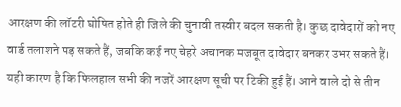आरक्षण की लॉटरी घोषित होते ही जिले की चुनावी तस्वीर बदल सकती है। कुछ दावेदारों को नए वार्ड तलाशने पड़ सकते हैं, जबकि कई नए चेहरे अचानक मजबूत दावेदार बनकर उभर सकते हैं। यही कारण है कि फिलहाल सभी की नजरें आरक्षण सूची पर टिकी हुई हैं। आने वाले दो से तीन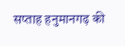सप्ताह हनुमानगढ़ की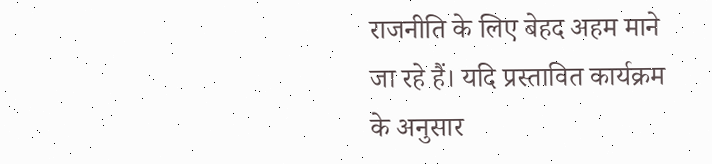राजनीति के लिए बेहद अहम माने जा रहे हैं। यदि प्रस्तावित कार्यक्रम के अनुसार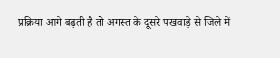प्रक्रिया आगे बढ़ती है तो अगस्त के दूसरे पखवाड़े से जिले में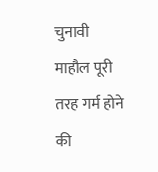चुनावी माहौल पूरी तरह गर्म होने की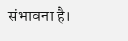संभावना है।